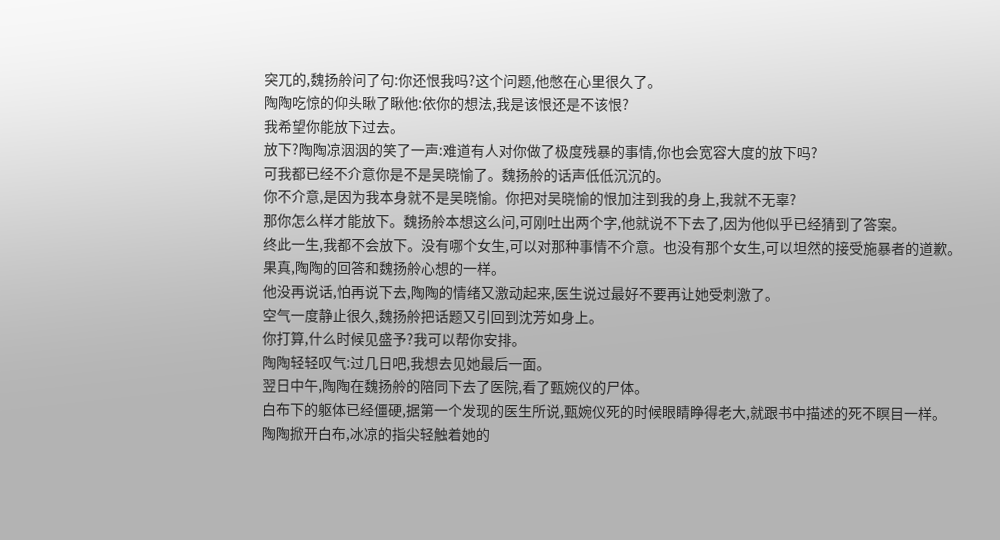突兀的,魏扬舲问了句:你还恨我吗?这个问题,他憋在心里很久了。
陶陶吃惊的仰头瞅了瞅他:依你的想法,我是该恨还是不该恨?
我希望你能放下过去。
放下?陶陶凉洇洇的笑了一声:难道有人对你做了极度残暴的事情,你也会宽容大度的放下吗?
可我都已经不介意你是不是吴晓愉了。魏扬舲的话声低低沉沉的。
你不介意,是因为我本身就不是吴晓愉。你把对吴晓愉的恨加注到我的身上,我就不无辜?
那你怎么样才能放下。魏扬舲本想这么问,可刚吐出两个字,他就说不下去了,因为他似乎已经猜到了答案。
终此一生,我都不会放下。没有哪个女生,可以对那种事情不介意。也没有那个女生,可以坦然的接受施暴者的道歉。
果真,陶陶的回答和魏扬舲心想的一样。
他没再说话,怕再说下去,陶陶的情绪又激动起来,医生说过最好不要再让她受刺激了。
空气一度静止很久,魏扬舲把话题又引回到沈芳如身上。
你打算,什么时候见盛予?我可以帮你安排。
陶陶轻轻叹气:过几日吧,我想去见她最后一面。
翌日中午,陶陶在魏扬舲的陪同下去了医院,看了甄婉仪的尸体。
白布下的躯体已经僵硬,据第一个发现的医生所说,甄婉仪死的时候眼睛睁得老大,就跟书中描述的死不瞑目一样。
陶陶掀开白布,冰凉的指尖轻触着她的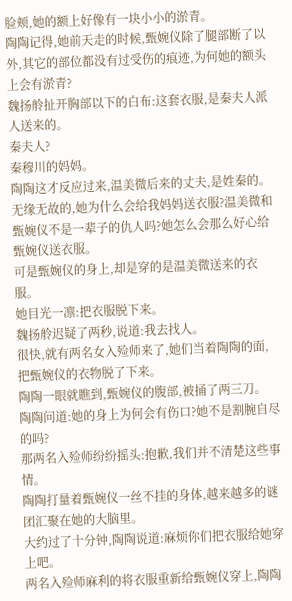脸颊,她的额上好像有一块小小的淤青。
陶陶记得,她前天走的时候,甄婉仪除了腿部断了以外,其它的部位都没有过受伤的痕迹,为何她的额头上会有淤青?
魏扬舲扯开胸部以下的白布:这套衣服,是秦夫人派人送来的。
秦夫人?
秦穆川的妈妈。
陶陶这才反应过来,温美微后来的丈夫,是姓秦的。
无缘无故的,她为什么会给我妈妈送衣服?温美微和甄婉仪不是一辈子的仇人吗?她怎么会那么好心给甄婉仪送衣服。
可是甄婉仪的身上,却是穿的是温美微送来的衣服。
她目光一凛:把衣服脱下来。
魏扬舲迟疑了两秒,说道:我去找人。
很快,就有两名女入殓师来了,她们当着陶陶的面,把甄婉仪的衣物脱了下来。
陶陶一眼就瞧到,甄婉仪的腹部,被捅了两三刀。
陶陶问道:她的身上为何会有伤口?她不是割腕自尽的吗?
那两名入殓师纷纷摇头:抱歉,我们并不清楚这些事情。
陶陶打量着甄婉仪一丝不挂的身体,越来越多的谜团汇聚在她的大脑里。
大约过了十分钟,陶陶说道:麻烦你们把衣服给她穿上吧。
两名入殓师麻利的将衣服重新给甄婉仪穿上,陶陶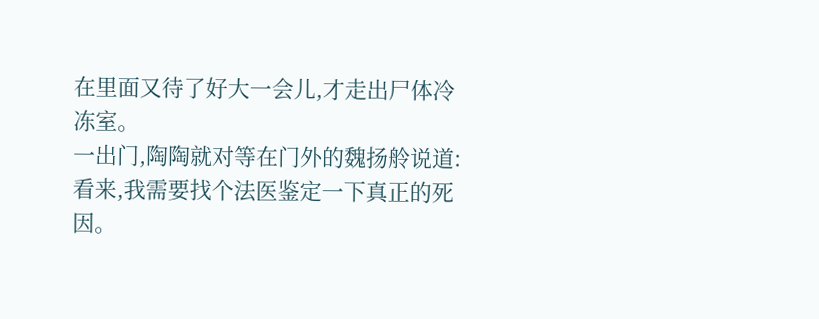在里面又待了好大一会儿,才走出尸体冷冻室。
一出门,陶陶就对等在门外的魏扬舲说道:看来,我需要找个法医鉴定一下真正的死因。